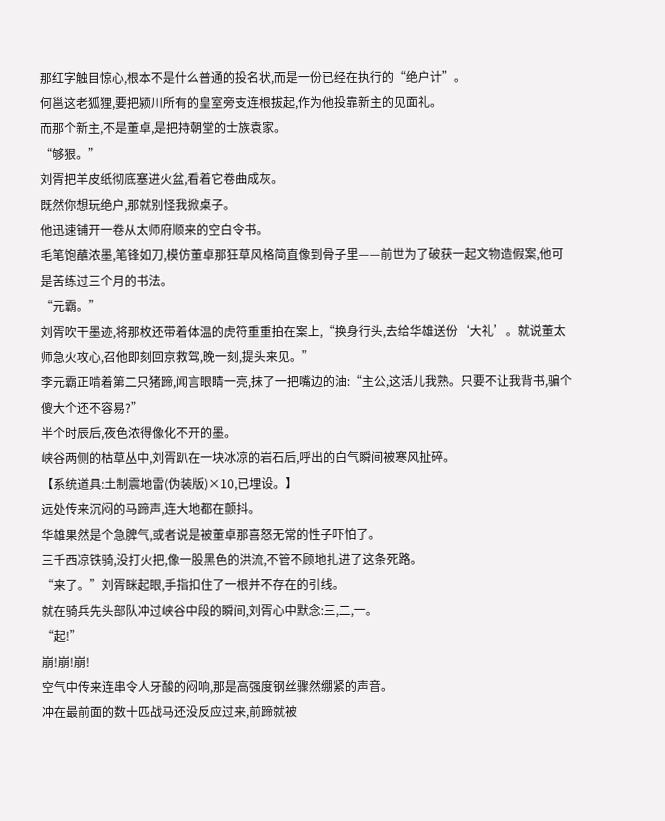那红字触目惊心,根本不是什么普通的投名状,而是一份已经在执行的“绝户计”。
何邕这老狐狸,要把颍川所有的皇室旁支连根拔起,作为他投靠新主的见面礼。
而那个新主,不是董卓,是把持朝堂的士族袁家。
“够狠。”
刘胥把羊皮纸彻底塞进火盆,看着它卷曲成灰。
既然你想玩绝户,那就别怪我掀桌子。
他迅速铺开一卷从太师府顺来的空白令书。
毛笔饱蘸浓墨,笔锋如刀,模仿董卓那狂草风格简直像到骨子里——前世为了破获一起文物造假案,他可是苦练过三个月的书法。
“元霸。”
刘胥吹干墨迹,将那枚还带着体温的虎符重重拍在案上,“换身行头,去给华雄送份‘大礼’。就说董太师急火攻心,召他即刻回京救驾,晚一刻,提头来见。”
李元霸正啃着第二只猪蹄,闻言眼睛一亮,抹了一把嘴边的油:“主公,这活儿我熟。只要不让我背书,骗个傻大个还不容易?”
半个时辰后,夜色浓得像化不开的墨。
峡谷两侧的枯草丛中,刘胥趴在一块冰凉的岩石后,呼出的白气瞬间被寒风扯碎。
【系统道具:土制震地雷(伪装版)×10,已埋设。】
远处传来沉闷的马蹄声,连大地都在颤抖。
华雄果然是个急脾气,或者说是被董卓那喜怒无常的性子吓怕了。
三千西凉铁骑,没打火把,像一股黑色的洪流,不管不顾地扎进了这条死路。
“来了。”刘胥眯起眼,手指扣住了一根并不存在的引线。
就在骑兵先头部队冲过峡谷中段的瞬间,刘胥心中默念:三,二,一。
“起!”
崩!崩!崩!
空气中传来连串令人牙酸的闷响,那是高强度钢丝骤然绷紧的声音。
冲在最前面的数十匹战马还没反应过来,前蹄就被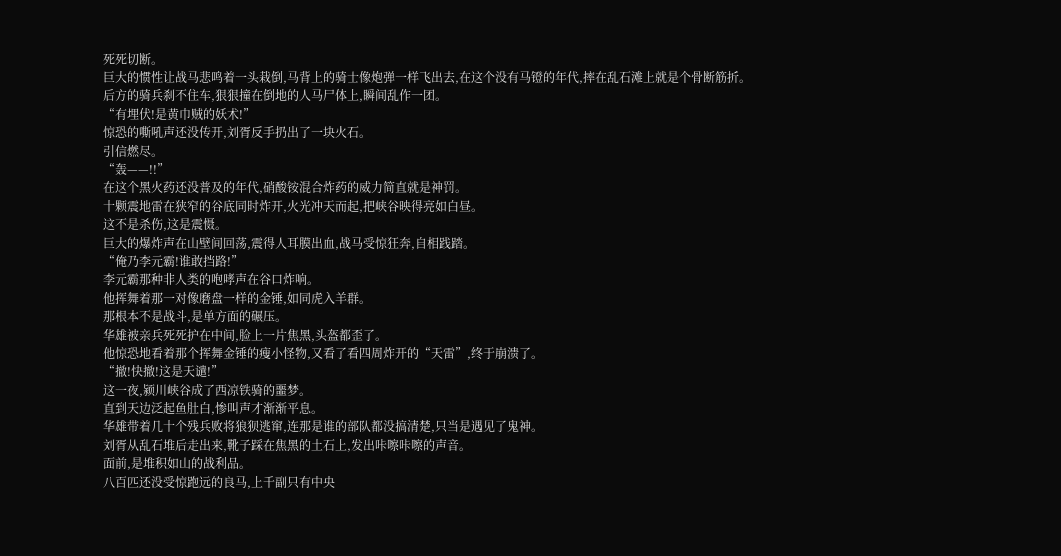死死切断。
巨大的惯性让战马悲鸣着一头栽倒,马背上的骑士像炮弹一样飞出去,在这个没有马镫的年代,摔在乱石滩上就是个骨断筋折。
后方的骑兵刹不住车,狠狠撞在倒地的人马尸体上,瞬间乱作一团。
“有埋伏!是黄巾贼的妖术!”
惊恐的嘶吼声还没传开,刘胥反手扔出了一块火石。
引信燃尽。
“轰——!!”
在这个黑火药还没普及的年代,硝酸铵混合炸药的威力简直就是神罚。
十颗震地雷在狭窄的谷底同时炸开,火光冲天而起,把峡谷映得亮如白昼。
这不是杀伤,这是震慑。
巨大的爆炸声在山壁间回荡,震得人耳膜出血,战马受惊狂奔,自相践踏。
“俺乃李元霸!谁敢挡路!”
李元霸那种非人类的咆哮声在谷口炸响。
他挥舞着那一对像磨盘一样的金锤,如同虎入羊群。
那根本不是战斗,是单方面的碾压。
华雄被亲兵死死护在中间,脸上一片焦黑,头盔都歪了。
他惊恐地看着那个挥舞金锤的瘦小怪物,又看了看四周炸开的“天雷”,终于崩溃了。
“撤!快撤!这是天谴!”
这一夜,颍川峡谷成了西凉铁骑的噩梦。
直到天边泛起鱼肚白,惨叫声才渐渐平息。
华雄带着几十个残兵败将狼狈逃窜,连那是谁的部队都没搞清楚,只当是遇见了鬼神。
刘胥从乱石堆后走出来,靴子踩在焦黑的土石上,发出咔嚓咔嚓的声音。
面前,是堆积如山的战利品。
八百匹还没受惊跑远的良马,上千副只有中央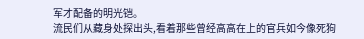军才配备的明光铠。
流民们从藏身处探出头,看着那些曾经高高在上的官兵如今像死狗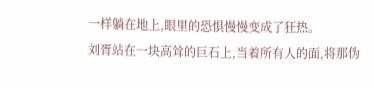一样躺在地上,眼里的恐惧慢慢变成了狂热。
刘胥站在一块高耸的巨石上,当着所有人的面,将那伪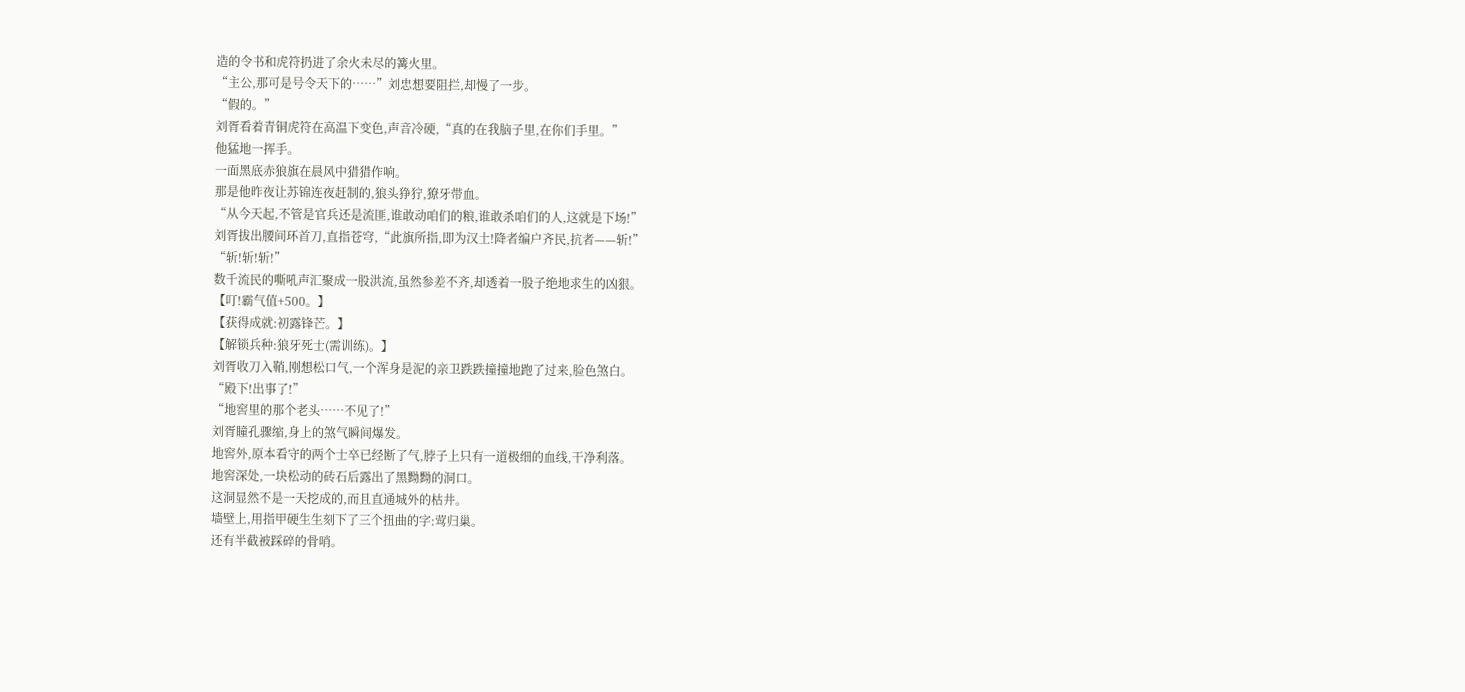造的令书和虎符扔进了余火未尽的篝火里。
“主公,那可是号令天下的……”刘忠想要阻拦,却慢了一步。
“假的。”
刘胥看着青铜虎符在高温下变色,声音冷硬,“真的在我脑子里,在你们手里。”
他猛地一挥手。
一面黑底赤狼旗在晨风中猎猎作响。
那是他昨夜让苏锦连夜赶制的,狼头狰狞,獠牙带血。
“从今天起,不管是官兵还是流匪,谁敢动咱们的粮,谁敢杀咱们的人,这就是下场!”
刘胥拔出腰间环首刀,直指苍穹,“此旗所指,即为汉土!降者编户齐民,抗者——斩!”
“斩!斩!斩!”
数千流民的嘶吼声汇聚成一股洪流,虽然参差不齐,却透着一股子绝地求生的凶狠。
【叮!霸气值+500。】
【获得成就:初露锋芒。】
【解锁兵种:狼牙死士(需训练)。】
刘胥收刀入鞘,刚想松口气,一个浑身是泥的亲卫跌跌撞撞地跑了过来,脸色煞白。
“殿下!出事了!”
“地窖里的那个老头……不见了!”
刘胥瞳孔骤缩,身上的煞气瞬间爆发。
地窖外,原本看守的两个士卒已经断了气,脖子上只有一道极细的血线,干净利落。
地窖深处,一块松动的砖石后露出了黑黝黝的洞口。
这洞显然不是一天挖成的,而且直通城外的枯井。
墙壁上,用指甲硬生生刻下了三个扭曲的字:莺归巢。
还有半截被踩碎的骨哨。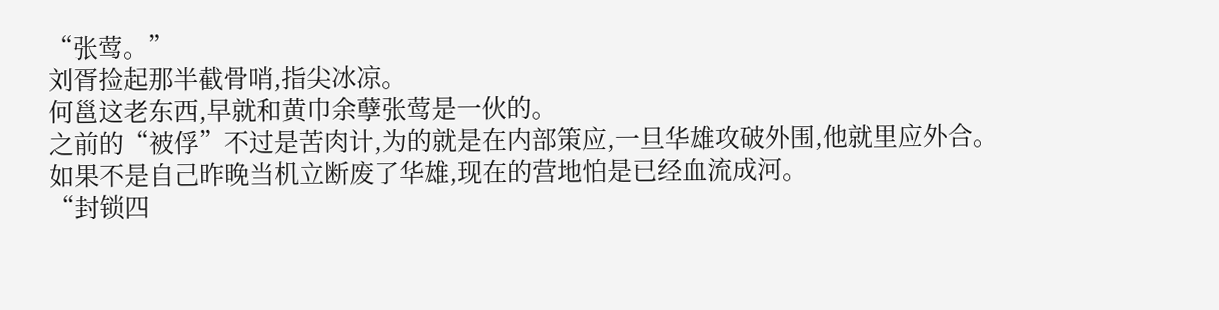“张莺。”
刘胥捡起那半截骨哨,指尖冰凉。
何邕这老东西,早就和黄巾余孽张莺是一伙的。
之前的“被俘”不过是苦肉计,为的就是在内部策应,一旦华雄攻破外围,他就里应外合。
如果不是自己昨晚当机立断废了华雄,现在的营地怕是已经血流成河。
“封锁四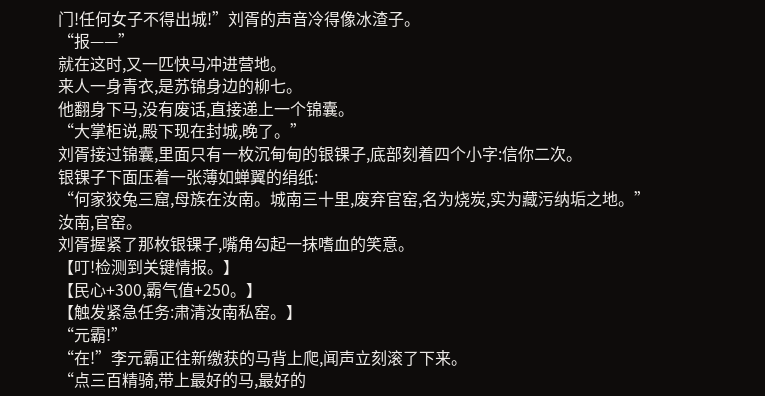门!任何女子不得出城!”刘胥的声音冷得像冰渣子。
“报——”
就在这时,又一匹快马冲进营地。
来人一身青衣,是苏锦身边的柳七。
他翻身下马,没有废话,直接递上一个锦囊。
“大掌柜说,殿下现在封城,晚了。”
刘胥接过锦囊,里面只有一枚沉甸甸的银锞子,底部刻着四个小字:信你二次。
银锞子下面压着一张薄如蝉翼的绢纸:
“何家狡兔三窟,母族在汝南。城南三十里,废弃官窑,名为烧炭,实为藏污纳垢之地。”
汝南,官窑。
刘胥握紧了那枚银锞子,嘴角勾起一抹嗜血的笑意。
【叮!检测到关键情报。】
【民心+300,霸气值+250。】
【触发紧急任务:肃清汝南私窑。】
“元霸!”
“在!”李元霸正往新缴获的马背上爬,闻声立刻滚了下来。
“点三百精骑,带上最好的马,最好的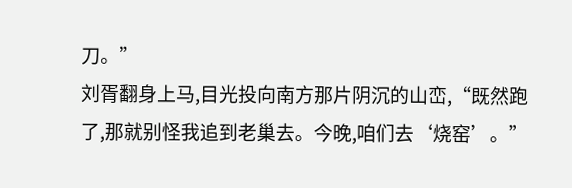刀。”
刘胥翻身上马,目光投向南方那片阴沉的山峦,“既然跑了,那就别怪我追到老巢去。今晚,咱们去‘烧窑’。”